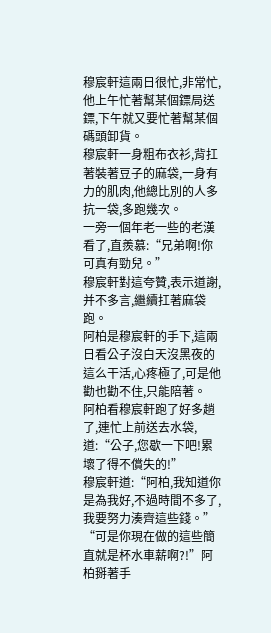穆宸軒這兩日很忙,非常忙,他上午忙著幫某個鏢局送鏢,下午就又要忙著幫某個碼頭卸貨。
穆宸軒一身粗布衣衫,背扛著裝著豆子的麻袋,一身有力的肌肉,他總比別的人多抗一袋,多跑幾次。
一旁一個年老一些的老漢看了,直羨慕:“兄弟啊!你可真有勁兒。”
穆宸軒對這夸贊,表示道謝,并不多言,繼續扛著麻袋跑。
阿柏是穆宸軒的手下,這兩日看公子沒白天沒黑夜的這么干活,心疼極了,可是他勸也勸不住,只能陪著。
阿柏看穆宸軒跑了好多趟了,連忙上前送去水袋,道:“公子,您歇一下吧!累壞了得不償失的!”
穆宸軒道:“阿柏,我知道你是為我好,不過時間不多了,我要努力湊齊這些錢。”
“可是你現在做的這些簡直就是杯水車薪啊?!”阿柏掰著手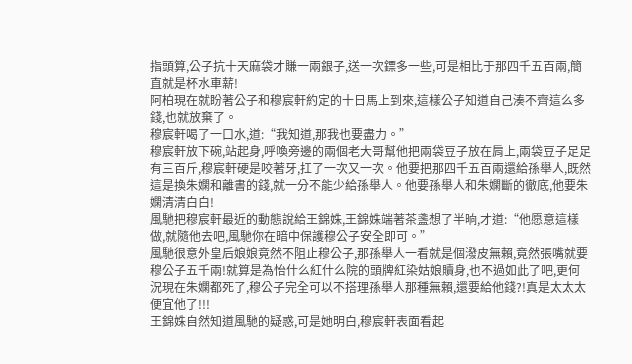指頭算,公子抗十天麻袋才賺一兩銀子,送一次鏢多一些,可是相比于那四千五百兩,簡直就是杯水車薪!
阿柏現在就盼著公子和穆宸軒約定的十日馬上到來,這樣公子知道自己湊不齊這么多錢,也就放棄了。
穆宸軒喝了一口水,道:“我知道,那我也要盡力。”
穆宸軒放下碗,站起身,呼喚旁邊的兩個老大哥幫他把兩袋豆子放在肩上,兩袋豆子足足有三百斤,穆宸軒硬是咬著牙,扛了一次又一次。他要把那四千五百兩還給孫舉人,既然這是換朱嫻和離書的錢,就一分不能少給孫舉人。他要孫舉人和朱嫻斷的徹底,他要朱嫻清清白白!
風馳把穆宸軒最近的動態說給王錦姝,王錦姝端著茶盞想了半晌,才道:“他愿意這樣做,就隨他去吧,風馳你在暗中保護穆公子安全即可。”
風馳很意外皇后娘娘竟然不阻止穆公子,那孫舉人一看就是個潑皮無賴,竟然張嘴就要穆公子五千兩!就算是為怡什么紅什么院的頭牌紅染姑娘贖身,也不過如此了吧,更何況現在朱嫻都死了,穆公子完全可以不搭理孫舉人那種無賴,還要給他錢?!真是太太太便宜他了!!!
王錦姝自然知道風馳的疑惑,可是她明白,穆宸軒表面看起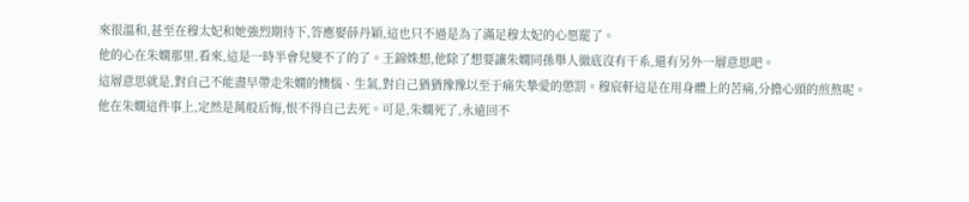來很溫和,甚至在穆太妃和她強烈期待下,答應娶薛丹穎,這也只不過是為了滿足穆太妃的心愿罷了。
他的心在朱嫻那里,看來,這是一時半會兒變不了的了。王錦姝想,他除了想要讓朱嫻同孫舉人徹底沒有干系,還有另外一層意思吧。
這層意思就是,對自己不能盡早帶走朱嫻的懊惱、生氣,對自己猶猶豫豫以至于痛失摯愛的懲罰。穆宸軒這是在用身體上的苦痛,分擔心頭的煎熬呢。
他在朱嫻這件事上,定然是萬般后悔,恨不得自己去死。可是,朱嫻死了,永遠回不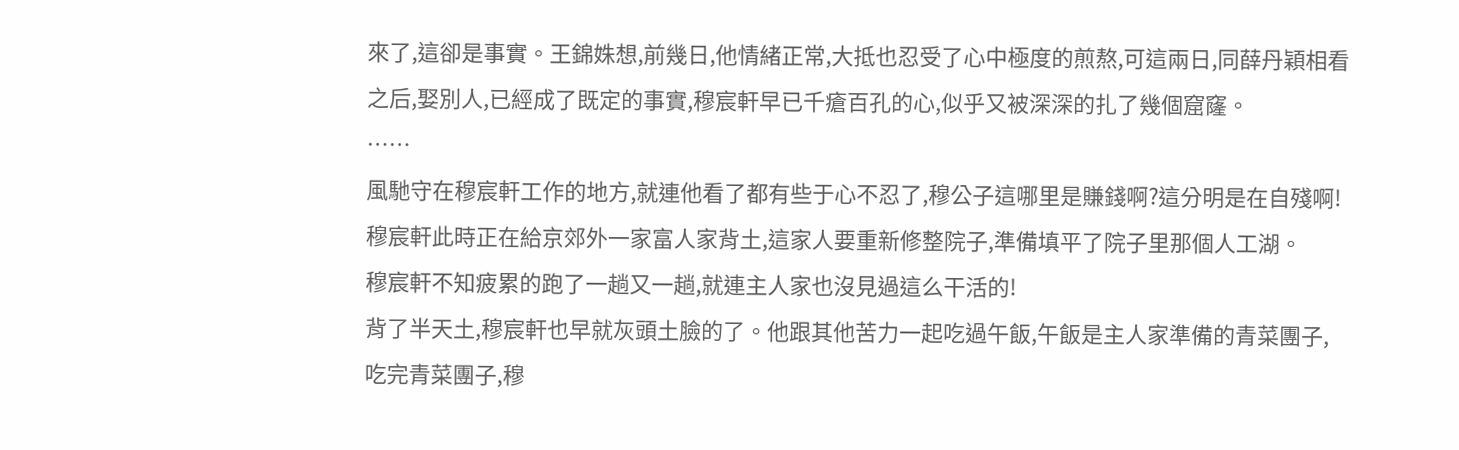來了,這卻是事實。王錦姝想,前幾日,他情緒正常,大抵也忍受了心中極度的煎熬,可這兩日,同薛丹穎相看之后,娶別人,已經成了既定的事實,穆宸軒早已千瘡百孔的心,似乎又被深深的扎了幾個窟窿。
……
風馳守在穆宸軒工作的地方,就連他看了都有些于心不忍了,穆公子這哪里是賺錢啊?這分明是在自殘啊!
穆宸軒此時正在給京郊外一家富人家背土,這家人要重新修整院子,準備填平了院子里那個人工湖。
穆宸軒不知疲累的跑了一趟又一趟,就連主人家也沒見過這么干活的!
背了半天土,穆宸軒也早就灰頭土臉的了。他跟其他苦力一起吃過午飯,午飯是主人家準備的青菜團子,吃完青菜團子,穆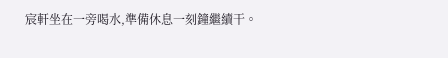宸軒坐在一旁喝水,準備休息一刻鐘繼續干。